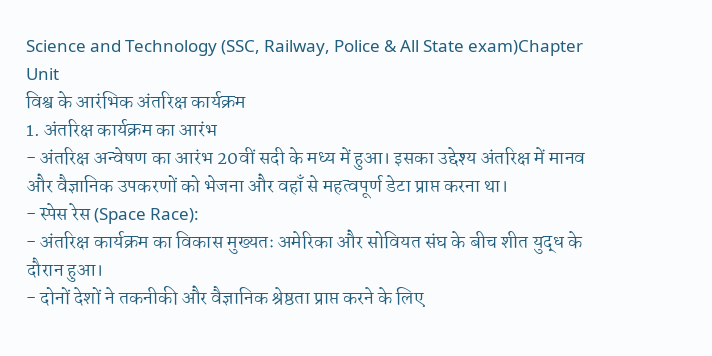Science and Technology (SSC, Railway, Police & All State exam)Chapter Unit
विश्व के आरंभिक अंतरिक्ष कार्यक्रम
1. अंतरिक्ष कार्यक्रम का आरंभ
- अंतरिक्ष अन्वेषण का आरंभ 20वीं सदी के मध्य में हुआ। इसका उद्देश्य अंतरिक्ष में मानव और वैज्ञानिक उपकरणों को भेजना और वहाँ से महत्वपूर्ण डेटा प्राप्त करना था।
- स्पेस रेस (Space Race):
- अंतरिक्ष कार्यक्रम का विकास मुख्यतः अमेरिका और सोवियत संघ के बीच शीत युद्ध के दौरान हुआ।
- दोनों देशों ने तकनीकी और वैज्ञानिक श्रेष्ठता प्राप्त करने के लिए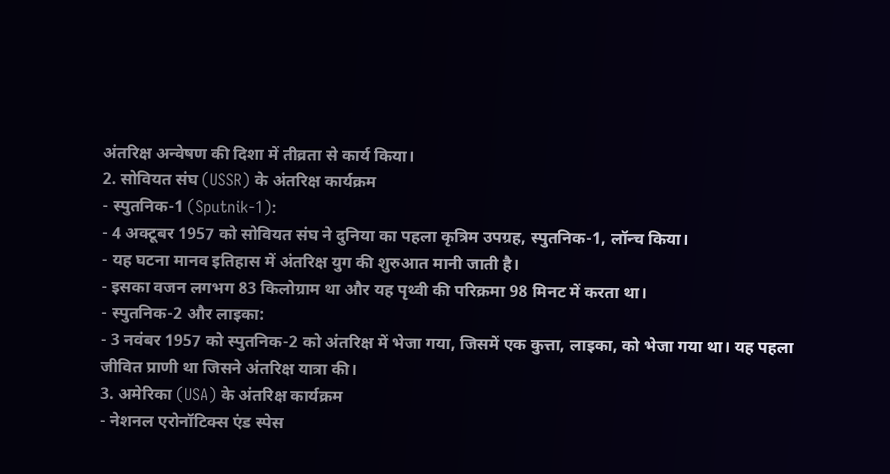अंतरिक्ष अन्वेषण की दिशा में तीव्रता से कार्य किया।
2. सोवियत संघ (USSR) के अंतरिक्ष कार्यक्रम
- स्पुतनिक-1 (Sputnik-1):
- 4 अक्टूबर 1957 को सोवियत संघ ने दुनिया का पहला कृत्रिम उपग्रह, स्पुतनिक-1, लॉन्च किया।
- यह घटना मानव इतिहास में अंतरिक्ष युग की शुरुआत मानी जाती है।
- इसका वजन लगभग 83 किलोग्राम था और यह पृथ्वी की परिक्रमा 98 मिनट में करता था।
- स्पुतनिक-2 और लाइका:
- 3 नवंबर 1957 को स्पुतनिक-2 को अंतरिक्ष में भेजा गया, जिसमें एक कुत्ता, लाइका, को भेजा गया था। यह पहला जीवित प्राणी था जिसने अंतरिक्ष यात्रा की।
3. अमेरिका (USA) के अंतरिक्ष कार्यक्रम
- नेशनल एरोनॉटिक्स एंड स्पेस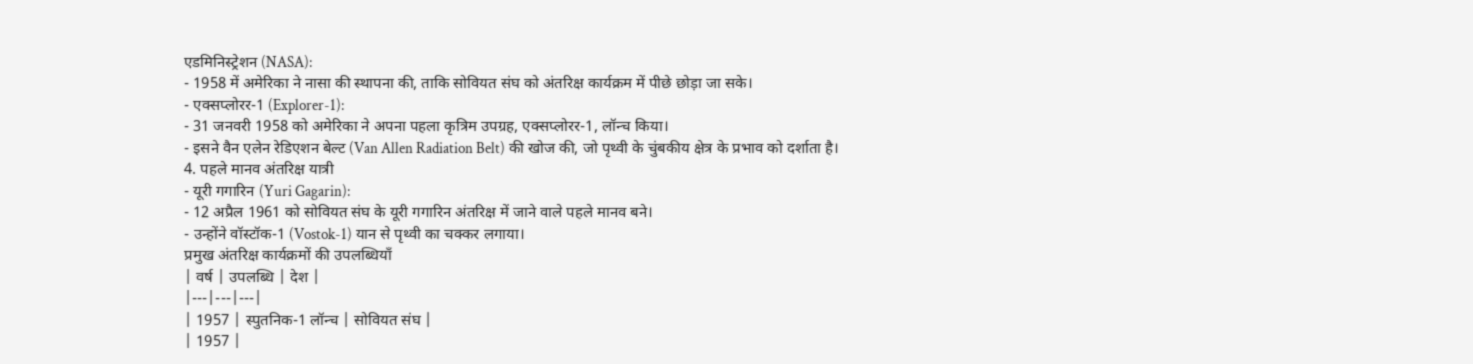एडमिनिस्ट्रेशन (NASA):
- 1958 में अमेरिका ने नासा की स्थापना की, ताकि सोवियत संघ को अंतरिक्ष कार्यक्रम में पीछे छोड़ा जा सके।
- एक्सप्लोरर-1 (Explorer-1):
- 31 जनवरी 1958 को अमेरिका ने अपना पहला कृत्रिम उपग्रह, एक्सप्लोरर-1, लॉन्च किया।
- इसने वैन एलेन रेडिएशन बेल्ट (Van Allen Radiation Belt) की खोज की, जो पृथ्वी के चुंबकीय क्षेत्र के प्रभाव को दर्शाता है।
4. पहले मानव अंतरिक्ष यात्री
- यूरी गगारिन (Yuri Gagarin):
- 12 अप्रैल 1961 को सोवियत संघ के यूरी गगारिन अंतरिक्ष में जाने वाले पहले मानव बने।
- उन्होंने वॉस्टॉक-1 (Vostok-1) यान से पृथ्वी का चक्कर लगाया।
प्रमुख अंतरिक्ष कार्यक्रमों की उपलब्धियाँ
| वर्ष | उपलब्धि | देश |
|---|---|---|
| 1957 | स्पुतनिक-1 लॉन्च | सोवियत संघ |
| 1957 |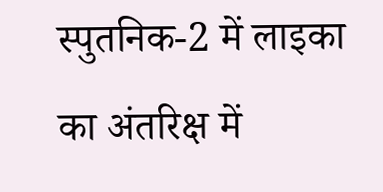स्पुतनिक-2 में लाइका का अंतरिक्ष में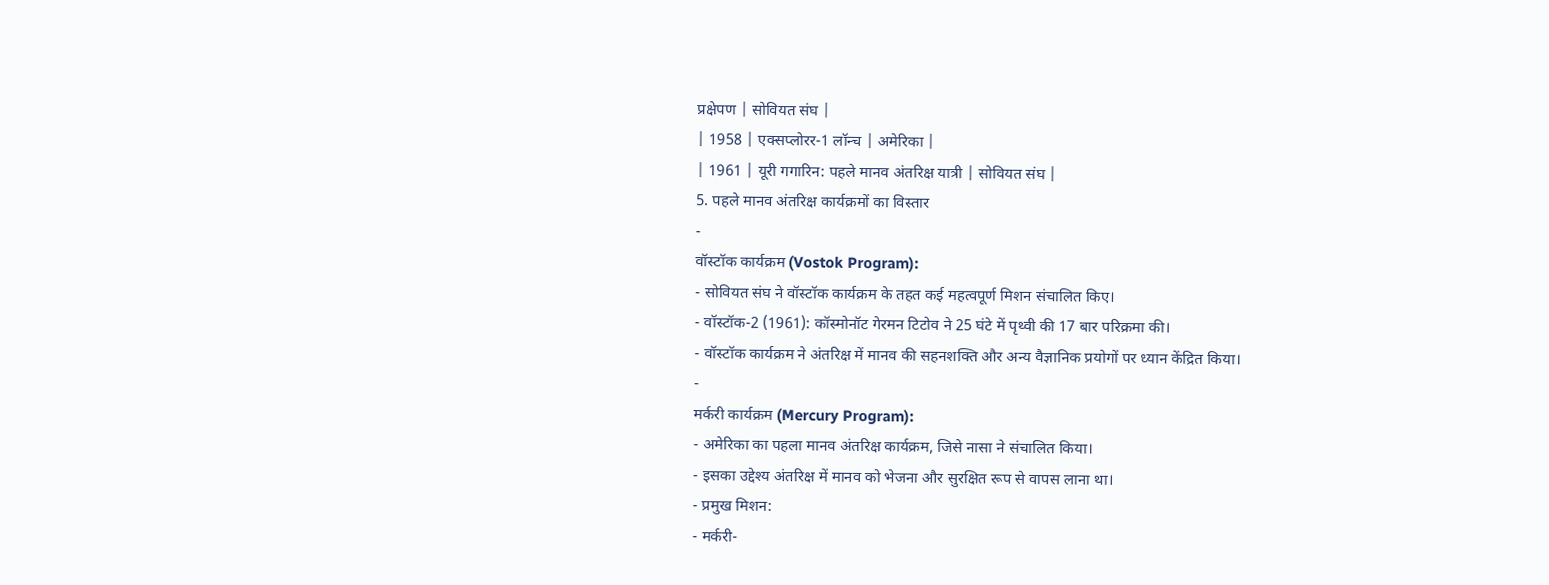प्रक्षेपण | सोवियत संघ |
| 1958 | एक्सप्लोरर-1 लॉन्च | अमेरिका |
| 1961 | यूरी गगारिन: पहले मानव अंतरिक्ष यात्री | सोवियत संघ |
5. पहले मानव अंतरिक्ष कार्यक्रमों का विस्तार
-
वॉस्टॉक कार्यक्रम (Vostok Program):
- सोवियत संघ ने वॉस्टॉक कार्यक्रम के तहत कई महत्वपूर्ण मिशन संचालित किए।
- वॉस्टॉक-2 (1961): कॉस्मोनॉट गेरमन टिटोव ने 25 घंटे में पृथ्वी की 17 बार परिक्रमा की।
- वॉस्टॉक कार्यक्रम ने अंतरिक्ष में मानव की सहनशक्ति और अन्य वैज्ञानिक प्रयोगों पर ध्यान केंद्रित किया।
-
मर्करी कार्यक्रम (Mercury Program):
- अमेरिका का पहला मानव अंतरिक्ष कार्यक्रम, जिसे नासा ने संचालित किया।
- इसका उद्देश्य अंतरिक्ष में मानव को भेजना और सुरक्षित रूप से वापस लाना था।
- प्रमुख मिशन:
- मर्करी-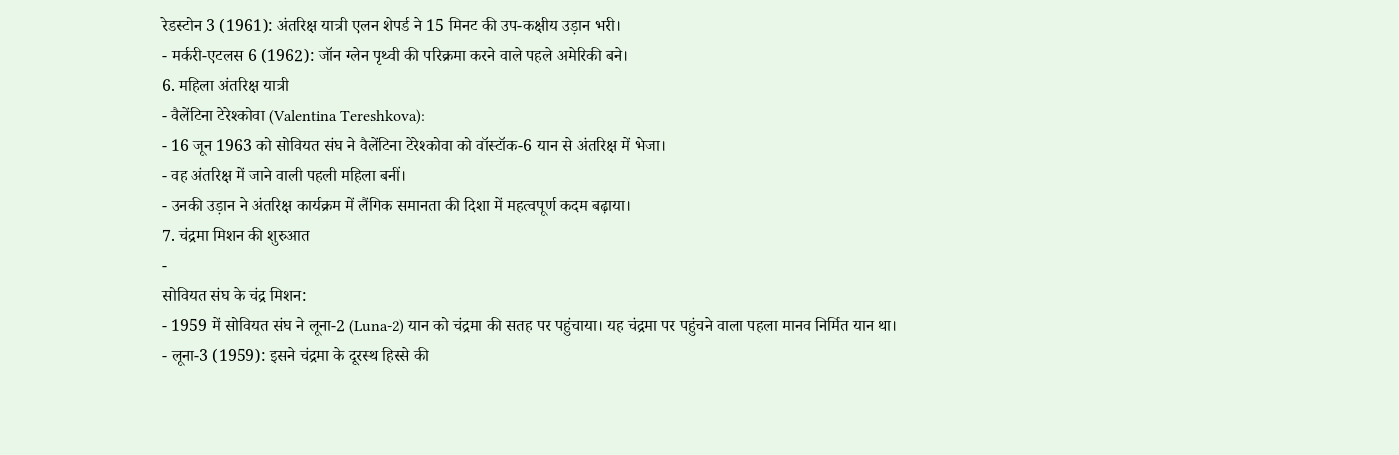रेडस्टोन 3 (1961): अंतरिक्ष यात्री एलन शेपर्ड ने 15 मिनट की उप-कक्षीय उड़ान भरी।
- मर्करी-एटलस 6 (1962): जॉन ग्लेन पृथ्वी की परिक्रमा करने वाले पहले अमेरिकी बने।
6. महिला अंतरिक्ष यात्री
- वैलेंटिना टेरेश्कोवा (Valentina Tereshkova):
- 16 जून 1963 को सोवियत संघ ने वैलेंटिना टेरेश्कोवा को वॉस्टॉक-6 यान से अंतरिक्ष में भेजा।
- वह अंतरिक्ष में जाने वाली पहली महिला बनीं।
- उनकी उड़ान ने अंतरिक्ष कार्यक्रम में लैंगिक समानता की दिशा में महत्वपूर्ण कदम बढ़ाया।
7. चंद्रमा मिशन की शुरुआत
-
सोवियत संघ के चंद्र मिशन:
- 1959 में सोवियत संघ ने लूना-2 (Luna-2) यान को चंद्रमा की सतह पर पहुंचाया। यह चंद्रमा पर पहुंचने वाला पहला मानव निर्मित यान था।
- लूना-3 (1959): इसने चंद्रमा के दूरस्थ हिस्से की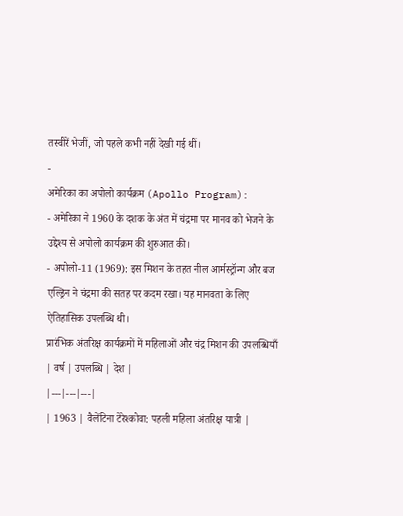तस्वीरें भेजीं, जो पहले कभी नहीं देखी गई थीं।
-
अमेरिका का अपोलो कार्यक्रम (Apollo Program):
- अमेरिका ने 1960 के दशक के अंत में चंद्रमा पर मानव को भेजने के उद्देश्य से अपोलो कार्यक्रम की शुरुआत की।
- अपोलो-11 (1969): इस मिशन के तहत नील आर्मस्ट्रॉन्ग और बज एल्ड्रिन ने चंद्रमा की सतह पर कदम रखा। यह मानवता के लिए ऐतिहासिक उपलब्धि थी।
प्रारंभिक अंतरिक्ष कार्यक्रमों में महिलाओं और चंद्र मिशन की उपलब्धियाँ
| वर्ष | उपलब्धि | देश |
|---|---|---|
| 1963 | वैलेंटिना टेरेश्कोवा: पहली महिला अंतरिक्ष यात्री |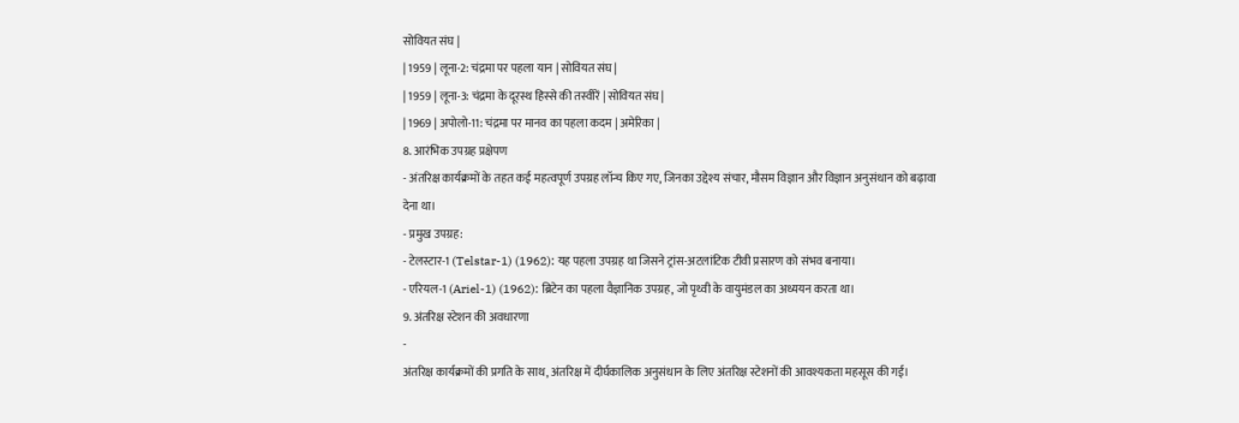सोवियत संघ |
| 1959 | लूना-2: चंद्रमा पर पहला यान | सोवियत संघ |
| 1959 | लूना-3: चंद्रमा के दूरस्थ हिस्से की तस्वीरें | सोवियत संघ |
| 1969 | अपोलो-11: चंद्रमा पर मानव का पहला कदम | अमेरिका |
8. आरंभिक उपग्रह प्रक्षेपण
- अंतरिक्ष कार्यक्रमों के तहत कई महत्वपूर्ण उपग्रह लॉन्च किए गए, जिनका उद्देश्य संचार, मौसम विज्ञान और विज्ञान अनुसंधान को बढ़ावा देना था।
- प्रमुख उपग्रह:
- टेलस्टार-1 (Telstar-1) (1962): यह पहला उपग्रह था जिसने ट्रांस-अटलांटिक टीवी प्रसारण को संभव बनाया।
- एरियल-1 (Ariel-1) (1962): ब्रिटेन का पहला वैज्ञानिक उपग्रह, जो पृथ्वी के वायुमंडल का अध्ययन करता था।
9. अंतरिक्ष स्टेशन की अवधारणा
-
अंतरिक्ष कार्यक्रमों की प्रगति के साथ, अंतरिक्ष में दीर्घकालिक अनुसंधान के लिए अंतरिक्ष स्टेशनों की आवश्यकता महसूस की गई।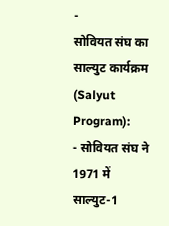-
सोवियत संघ का साल्युट कार्यक्रम (Salyut Program):
- सोवियत संघ ने 1971 में साल्युट-1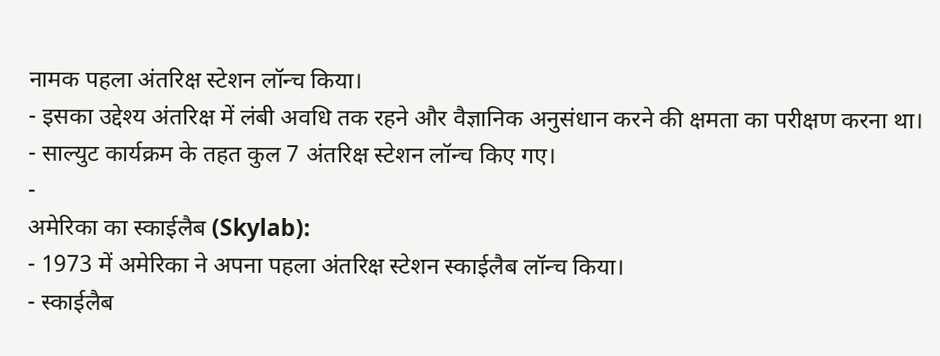नामक पहला अंतरिक्ष स्टेशन लॉन्च किया।
- इसका उद्देश्य अंतरिक्ष में लंबी अवधि तक रहने और वैज्ञानिक अनुसंधान करने की क्षमता का परीक्षण करना था।
- साल्युट कार्यक्रम के तहत कुल 7 अंतरिक्ष स्टेशन लॉन्च किए गए।
-
अमेरिका का स्काईलैब (Skylab):
- 1973 में अमेरिका ने अपना पहला अंतरिक्ष स्टेशन स्काईलैब लॉन्च किया।
- स्काईलैब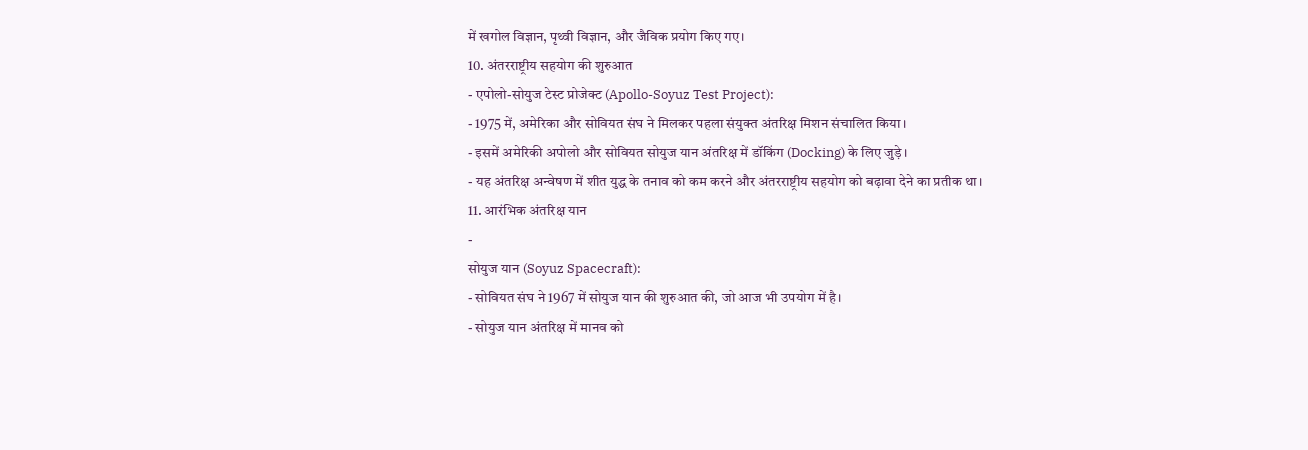में खगोल विज्ञान, पृथ्वी विज्ञान, और जैविक प्रयोग किए गए।
10. अंतरराष्ट्रीय सहयोग की शुरुआत
- एपोलो-सोयुज टेस्ट प्रोजेक्ट (Apollo-Soyuz Test Project):
- 1975 में, अमेरिका और सोवियत संघ ने मिलकर पहला संयुक्त अंतरिक्ष मिशन संचालित किया।
- इसमें अमेरिकी अपोलो और सोवियत सोयुज यान अंतरिक्ष में डॉकिंग (Docking) के लिए जुड़े।
- यह अंतरिक्ष अन्वेषण में शीत युद्ध के तनाव को कम करने और अंतरराष्ट्रीय सहयोग को बढ़ावा देने का प्रतीक था।
11. आरंभिक अंतरिक्ष यान
-
सोयुज यान (Soyuz Spacecraft):
- सोवियत संघ ने 1967 में सोयुज यान की शुरुआत की, जो आज भी उपयोग में है।
- सोयुज यान अंतरिक्ष में मानव को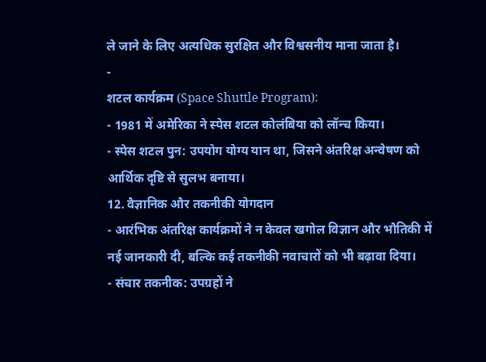ले जाने के लिए अत्यधिक सुरक्षित और विश्वसनीय माना जाता है।
-
शटल कार्यक्रम (Space Shuttle Program):
- 1981 में अमेरिका ने स्पेस शटल कोलंबिया को लॉन्च किया।
- स्पेस शटल पुन: उपयोग योग्य यान था, जिसने अंतरिक्ष अन्वेषण को आर्थिक दृष्टि से सुलभ बनाया।
12. वैज्ञानिक और तकनीकी योगदान
- आरंभिक अंतरिक्ष कार्यक्रमों ने न केवल खगोल विज्ञान और भौतिकी में नई जानकारी दी, बल्कि कई तकनीकी नवाचारों को भी बढ़ावा दिया।
- संचार तकनीक: उपग्रहों ने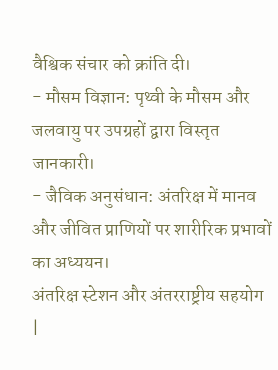वैश्विक संचार को क्रांति दी।
- मौसम विज्ञान: पृथ्वी के मौसम और जलवायु पर उपग्रहों द्वारा विस्तृत जानकारी।
- जैविक अनुसंधान: अंतरिक्ष में मानव और जीवित प्राणियों पर शारीरिक प्रभावों का अध्ययन।
अंतरिक्ष स्टेशन और अंतरराष्ट्रीय सहयोग
|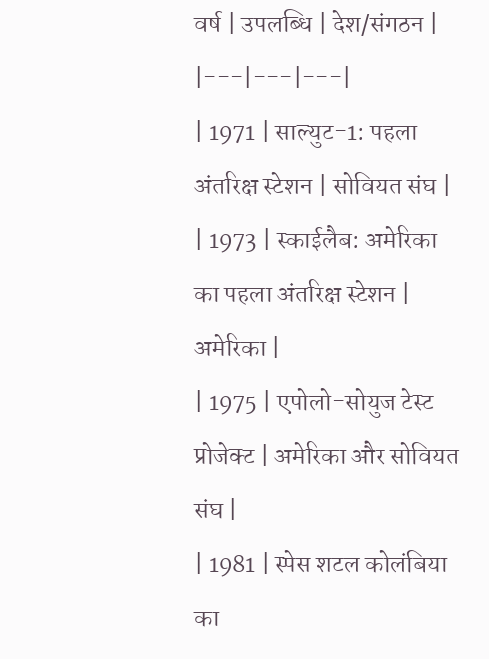वर्ष | उपलब्धि | देश/संगठन |
|---|---|---|
| 1971 | साल्युट-1: पहला अंतरिक्ष स्टेशन | सोवियत संघ |
| 1973 | स्काईलैब: अमेरिका का पहला अंतरिक्ष स्टेशन | अमेरिका |
| 1975 | एपोलो-सोयुज टेस्ट प्रोजेक्ट | अमेरिका और सोवियत संघ |
| 1981 | स्पेस शटल कोलंबिया का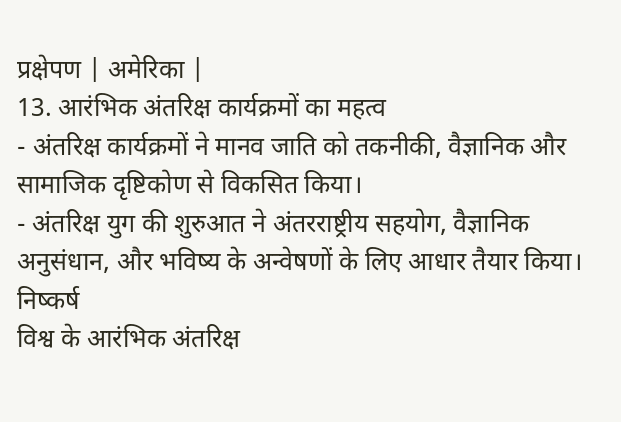प्रक्षेपण | अमेरिका |
13. आरंभिक अंतरिक्ष कार्यक्रमों का महत्व
- अंतरिक्ष कार्यक्रमों ने मानव जाति को तकनीकी, वैज्ञानिक और सामाजिक दृष्टिकोण से विकसित किया।
- अंतरिक्ष युग की शुरुआत ने अंतरराष्ट्रीय सहयोग, वैज्ञानिक अनुसंधान, और भविष्य के अन्वेषणों के लिए आधार तैयार किया।
निष्कर्ष
विश्व के आरंभिक अंतरिक्ष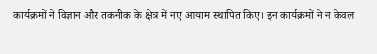कार्यक्रमों ने विज्ञान और तकनीक के क्षेत्र में नए आयाम स्थापित किए। इन कार्यक्रमों ने न केवल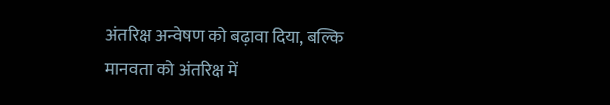अंतरिक्ष अन्वेषण को बढ़ावा दिया, बल्कि मानवता को अंतरिक्ष में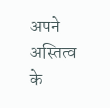अपने अस्तित्व के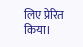लिए प्रेरित किया।